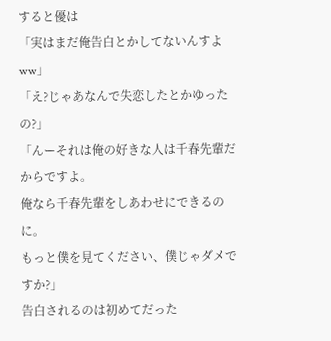すると優は
「実はまだ俺告白とかしてないんすよww」
「え?じゃあなんで失恋したとかゆったの?」
「んーそれは俺の好きな人は千春先輩だからですよ。
俺なら千春先輩をしあわせにできるのに。
もっと僕を見てください、僕じゃダメですか?」
告白されるのは初めてだった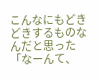こんなにもどきどきするものなんだと思った
「なーんて、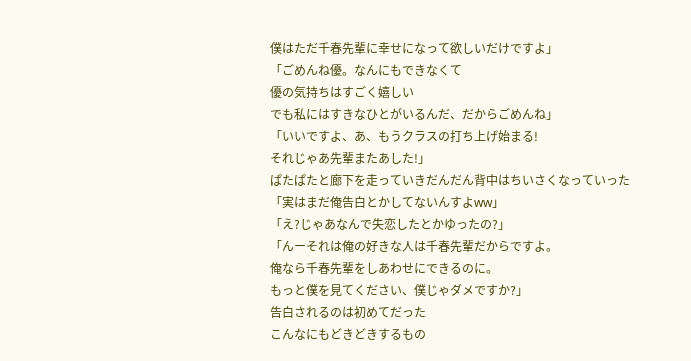僕はただ千春先輩に幸せになって欲しいだけですよ」
「ごめんね優。なんにもできなくて
優の気持ちはすごく嬉しい
でも私にはすきなひとがいるんだ、だからごめんね」
「いいですよ、あ、もうクラスの打ち上げ始まる!
それじゃあ先輩またあした!」
ぱたぱたと廊下を走っていきだんだん背中はちいさくなっていった
「実はまだ俺告白とかしてないんすよww」
「え?じゃあなんで失恋したとかゆったの?」
「んーそれは俺の好きな人は千春先輩だからですよ。
俺なら千春先輩をしあわせにできるのに。
もっと僕を見てください、僕じゃダメですか?」
告白されるのは初めてだった
こんなにもどきどきするもの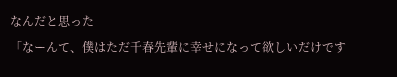なんだと思った
「なーんて、僕はただ千春先輩に幸せになって欲しいだけです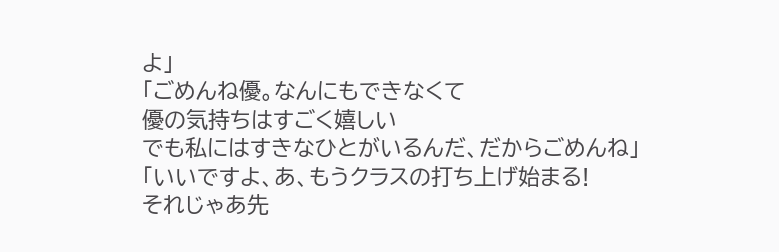よ」
「ごめんね優。なんにもできなくて
優の気持ちはすごく嬉しい
でも私にはすきなひとがいるんだ、だからごめんね」
「いいですよ、あ、もうクラスの打ち上げ始まる!
それじゃあ先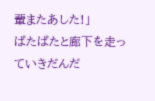輩またあした!」
ぱたぱたと廊下を走っていきだんだ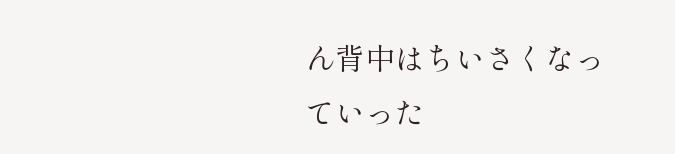ん背中はちいさくなっていった